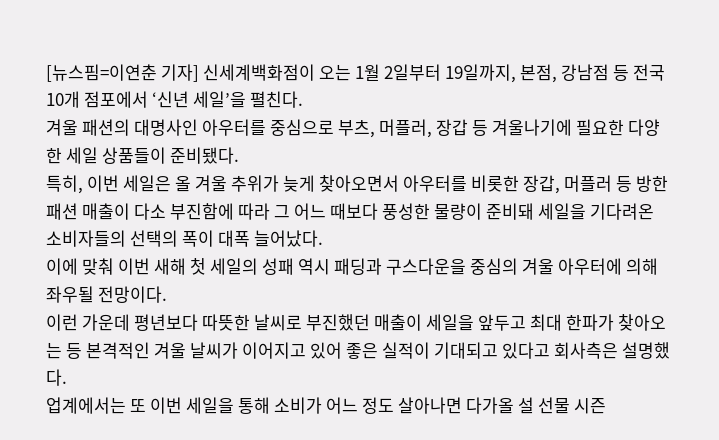[뉴스핌=이연춘 기자] 신세계백화점이 오는 1월 2일부터 19일까지, 본점, 강남점 등 전국 10개 점포에서 ‘신년 세일’을 펼친다.
겨울 패션의 대명사인 아우터를 중심으로 부츠, 머플러, 장갑 등 겨울나기에 필요한 다양한 세일 상품들이 준비됐다.
특히, 이번 세일은 올 겨울 추위가 늦게 찾아오면서 아우터를 비롯한 장갑, 머플러 등 방한 패션 매출이 다소 부진함에 따라 그 어느 때보다 풍성한 물량이 준비돼 세일을 기다려온 소비자들의 선택의 폭이 대폭 늘어났다.
이에 맞춰 이번 새해 첫 세일의 성패 역시 패딩과 구스다운을 중심의 겨울 아우터에 의해 좌우될 전망이다.
이런 가운데 평년보다 따뜻한 날씨로 부진했던 매출이 세일을 앞두고 최대 한파가 찾아오는 등 본격적인 겨울 날씨가 이어지고 있어 좋은 실적이 기대되고 있다고 회사측은 설명했다.
업계에서는 또 이번 세일을 통해 소비가 어느 정도 살아나면 다가올 설 선물 시즌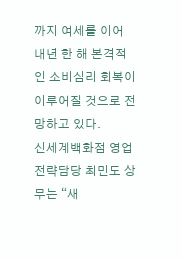까지 여세를 이어 내년 한 해 본격적인 소비심리 회복이 이루어질 것으로 전망하고 있다.
신세계백화점 영업전략담당 최민도 상무는 “새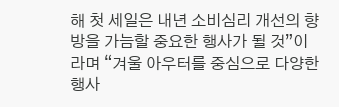해 첫 세일은 내년 소비심리 개선의 향방을 가늠할 중요한 행사가 될 것”이라며 “겨울 아우터를 중심으로 다양한 행사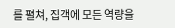를 펼쳐, 집객에 모든 역량을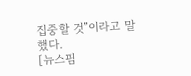집중할 것”이라고 말했다.
[뉴스핌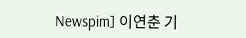Newspim] 이연춘 기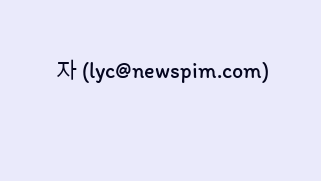자 (lyc@newspim.com)